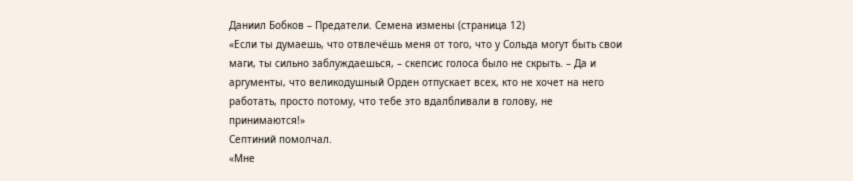Даниил Бобков – Предатели. Семена измены (страница 12)
«Если ты думаешь, что отвлечёшь меня от того, что у Сольда могут быть свои маги, ты сильно заблуждаешься, – скепсис голоса было не скрыть. – Да и аргументы, что великодушный Орден отпускает всех, кто не хочет на него работать, просто потому, что тебе это вдалбливали в голову, не принимаются!»
Септиний помолчал.
«Мне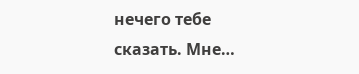нечего тебе сказать. Мне…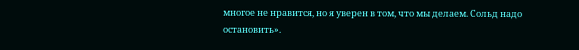многое не нравится, но я уверен в том, что мы делаем. Сольд надо остановить».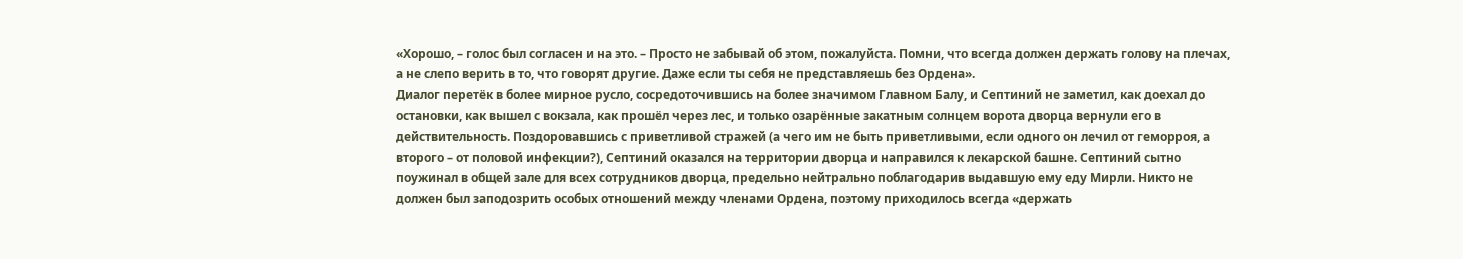«Хорошо, – голос был согласен и на это. – Просто не забывай об этом, пожалуйста. Помни, что всегда должен держать голову на плечах, а не слепо верить в то, что говорят другие. Даже если ты себя не представляешь без Ордена».
Диалог перетёк в более мирное русло, сосредоточившись на более значимом Главном Балу, и Септиний не заметил, как доехал до остановки, как вышел с вокзала, как прошёл через лес, и только озарённые закатным солнцем ворота дворца вернули его в действительность. Поздоровавшись с приветливой стражей (а чего им не быть приветливыми, если одного он лечил от геморроя, а второго – от половой инфекции?), Септиний оказался на территории дворца и направился к лекарской башне. Септиний сытно поужинал в общей зале для всех сотрудников дворца, предельно нейтрально поблагодарив выдавшую ему еду Мирли. Никто не должен был заподозрить особых отношений между членами Ордена, поэтому приходилось всегда «держать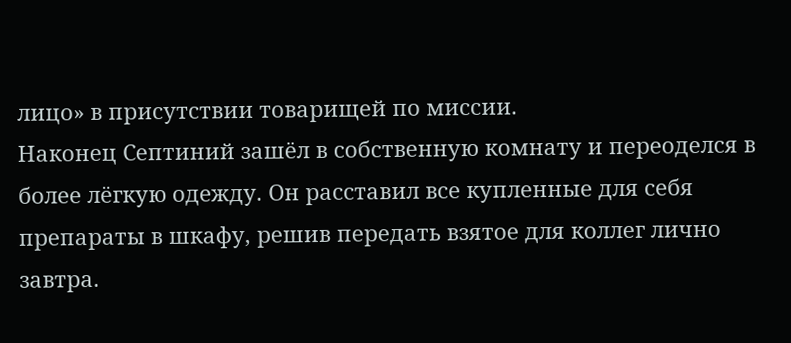лицо» в присутствии товарищей по миссии.
Наконец Септиний зашёл в собственную комнату и переоделся в более лёгкую одежду. Он расставил все купленные для себя препараты в шкафу, решив передать взятое для коллег лично завтра.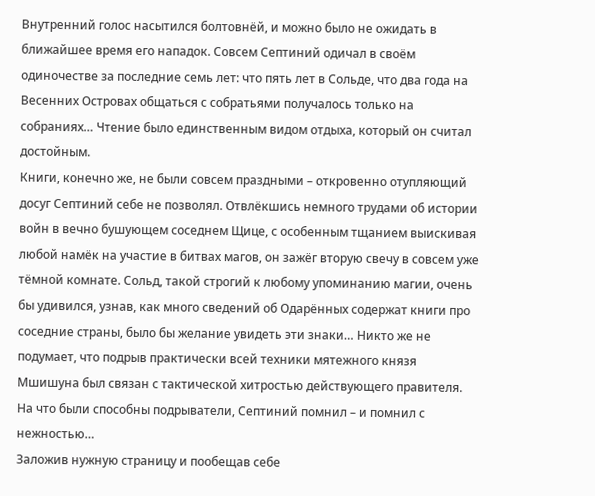Внутренний голос насытился болтовнёй, и можно было не ожидать в ближайшее время его нападок. Совсем Септиний одичал в своём одиночестве за последние семь лет: что пять лет в Сольде, что два года на Весенних Островах общаться с собратьями получалось только на собраниях… Чтение было единственным видом отдыха, который он считал достойным.
Книги, конечно же, не были совсем праздными – откровенно отупляющий досуг Септиний себе не позволял. Отвлёкшись немного трудами об истории войн в вечно бушующем соседнем Щице, с особенным тщанием выискивая любой намёк на участие в битвах магов, он зажёг вторую свечу в совсем уже тёмной комнате. Сольд, такой строгий к любому упоминанию магии, очень бы удивился, узнав, как много сведений об Одарённых содержат книги про соседние страны, было бы желание увидеть эти знаки… Никто же не подумает, что подрыв практически всей техники мятежного князя Мшишуна был связан с тактической хитростью действующего правителя. На что были способны подрыватели, Септиний помнил – и помнил с нежностью…
Заложив нужную страницу и пообещав себе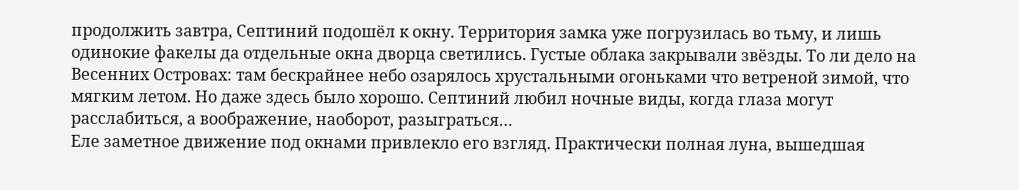продолжить завтра, Септиний подошёл к окну. Территория замка уже погрузилась во тьму, и лишь одинокие факелы да отдельные окна дворца светились. Густые облака закрывали звёзды. То ли дело на Весенних Островах: там бескрайнее небо озарялось хрустальными огоньками что ветреной зимой, что мягким летом. Но даже здесь было хорошо. Септиний любил ночные виды, когда глаза могут расслабиться, а воображение, наоборот, разыграться…
Еле заметное движение под окнами привлекло его взгляд. Практически полная луна, вышедшая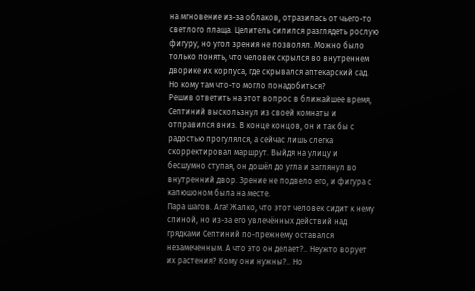на мгновение из-за облаков, отразилась от чьего-то светлого плаща. Целитель силился разглядеть рослую фигуру, но угол зрения не позволял. Можно было только понять, что человек скрылся во внутреннем дворике их корпуса, где скрывался аптекарский сад. Но кому там что-то могло понадобиться?
Решив ответить на этот вопрос в ближайшее время, Септиний выскользнул из своей комнаты и отправился вниз. В конце концов, он и так бы с радостью прогулялся, а сейчас лишь слегка скорректировал маршрут. Выйдя на улицу и бесшумно ступая, он дошёл до угла и заглянул во внутренний двор. Зрение не подвело его, и фигура с капюшоном была на месте.
Пара шагов. Ага! Жалко, что этот человек сидит к нему спиной, но из-за его увлечённых действий над грядками Септиний по-прежнему оставался незамеченным. А что это он делает?.. Неужто ворует их растения? Кому они нужны?.. Но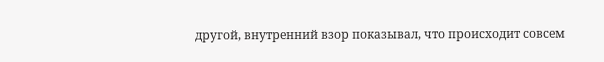другой, внутренний взор показывал, что происходит совсем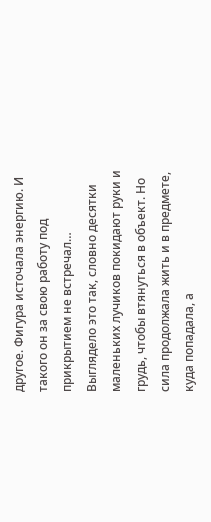другое. Фигура источала энергию. И такого он за свою работу под прикрытием не встречал…
Выглядело это так, словно десятки маленьких лучиков покидают руки и грудь, чтобы втянуться в объект. Но сила продолжала жить и в предмете, куда попадала, а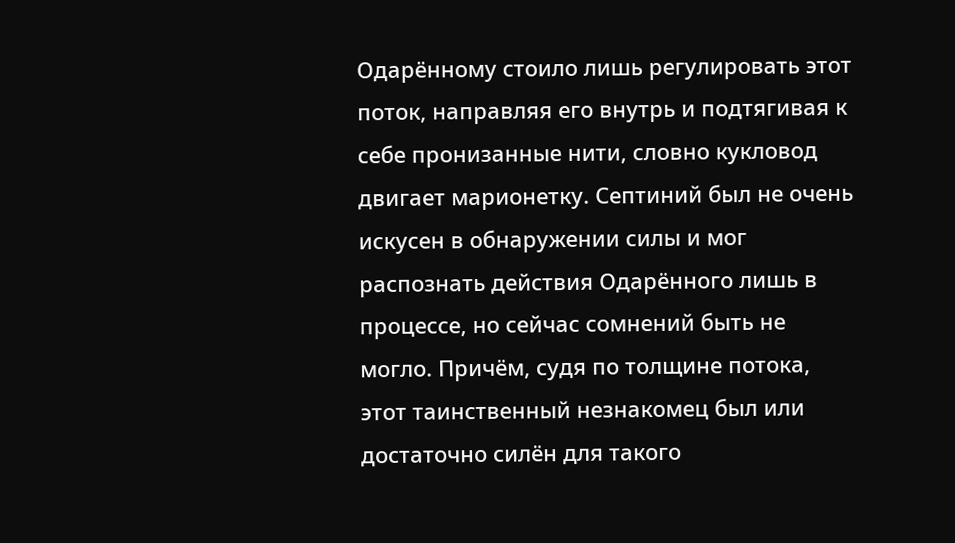Одарённому стоило лишь регулировать этот поток, направляя его внутрь и подтягивая к себе пронизанные нити, словно кукловод двигает марионетку. Септиний был не очень искусен в обнаружении силы и мог распознать действия Одарённого лишь в процессе, но сейчас сомнений быть не могло. Причём, судя по толщине потока, этот таинственный незнакомец был или достаточно силён для такого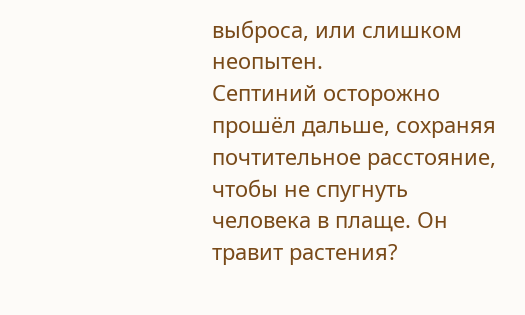выброса, или слишком неопытен.
Септиний осторожно прошёл дальше, сохраняя почтительное расстояние, чтобы не спугнуть человека в плаще. Он травит растения?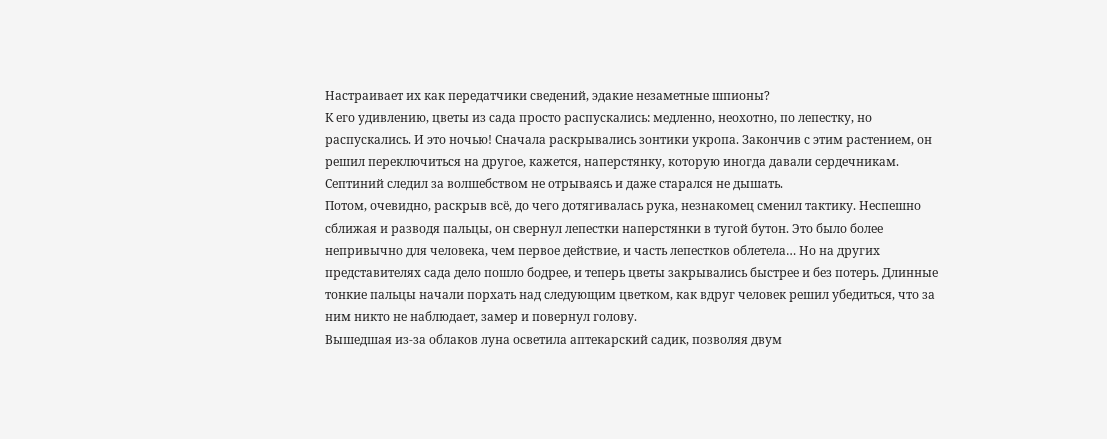Настраивает их как передатчики сведений, эдакие незаметные шпионы?
К его удивлению, цветы из сада просто распускались: медленно, неохотно, по лепестку, но распускались. И это ночью! Сначала раскрывались зонтики укропа. Закончив с этим растением, он решил переключиться на другое, кажется, наперстянку, которую иногда давали сердечникам. Септиний следил за волшебством не отрываясь и даже старался не дышать.
Потом, очевидно, раскрыв всё, до чего дотягивалась рука, незнакомец сменил тактику. Неспешно сближая и разводя пальцы, он свернул лепестки наперстянки в тугой бутон. Это было более непривычно для человека, чем первое действие, и часть лепестков облетела… Но на других представителях сада дело пошло бодрее, и теперь цветы закрывались быстрее и без потерь. Длинные тонкие пальцы начали порхать над следующим цветком, как вдруг человек решил убедиться, что за ним никто не наблюдает, замер и повернул голову.
Вышедшая из-за облаков луна осветила аптекарский садик, позволяя двум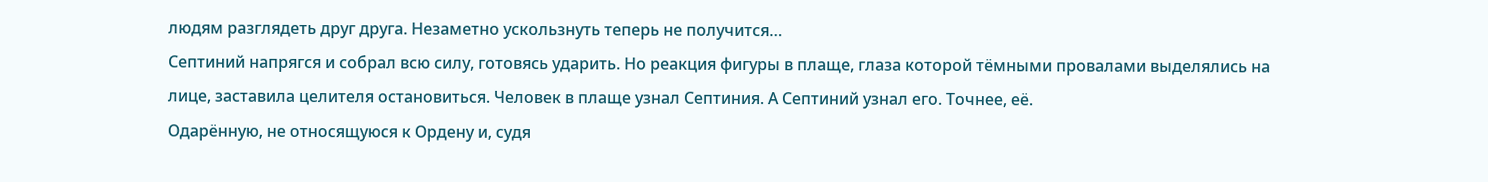людям разглядеть друг друга. Незаметно ускользнуть теперь не получится…
Септиний напрягся и собрал всю силу, готовясь ударить. Но реакция фигуры в плаще, глаза которой тёмными провалами выделялись на лице, заставила целителя остановиться. Человек в плаще узнал Септиния. А Септиний узнал его. Точнее, её.
Одарённую, не относящуюся к Ордену и, судя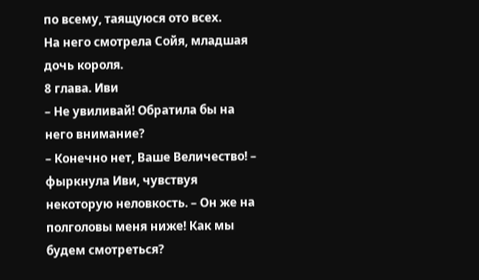по всему, таящуюся ото всех.
На него смотрела Сойя, младшая дочь короля.
8 глава. Иви
– Не увиливай! Обратила бы на него внимание?
– Конечно нет, Ваше Величество! – фыркнула Иви, чувствуя некоторую неловкость. – Он же на полголовы меня ниже! Как мы будем смотреться?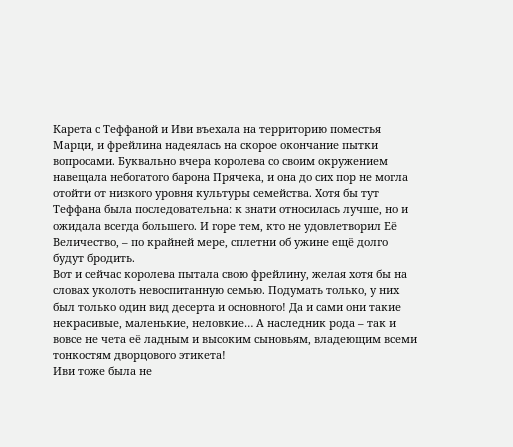Карета с Теффаной и Иви въехала на территорию поместья Марци, и фрейлина надеялась на скорое окончание пытки вопросами. Буквально вчера королева со своим окружением навещала небогатого барона Прячека, и она до сих пор не могла отойти от низкого уровня культуры семейства. Хотя бы тут Теффана была последовательна: к знати относилась лучше, но и ожидала всегда большего. И горе тем, кто не удовлетворил Её Величество, – по крайней мере, сплетни об ужине ещё долго будут бродить.
Вот и сейчас королева пытала свою фрейлину, желая хотя бы на словах уколоть невоспитанную семью. Подумать только, у них был только один вид десерта и основного! Да и сами они такие некрасивые, маленькие, неловкие… А наследник рода – так и вовсе не чета её ладным и высоким сыновьям, владеющим всеми тонкостям дворцового этикета!
Иви тоже была не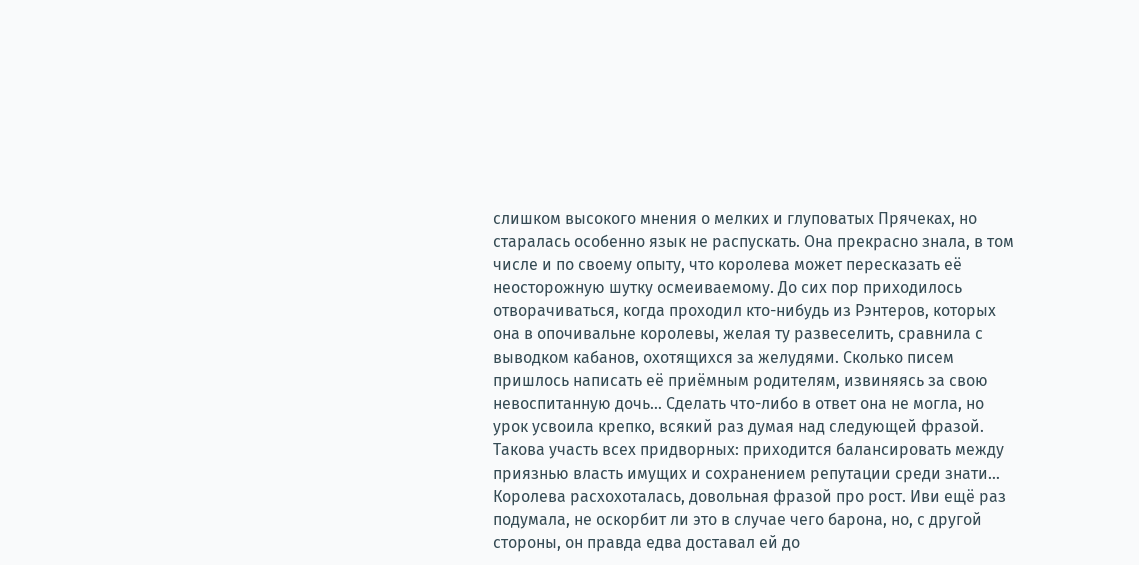слишком высокого мнения о мелких и глуповатых Прячеках, но старалась особенно язык не распускать. Она прекрасно знала, в том числе и по своему опыту, что королева может пересказать её неосторожную шутку осмеиваемому. До сих пор приходилось отворачиваться, когда проходил кто-нибудь из Рэнтеров, которых она в опочивальне королевы, желая ту развеселить, сравнила с выводком кабанов, охотящихся за желудями. Сколько писем пришлось написать её приёмным родителям, извиняясь за свою невоспитанную дочь… Сделать что-либо в ответ она не могла, но урок усвоила крепко, всякий раз думая над следующей фразой.
Такова участь всех придворных: приходится балансировать между приязнью власть имущих и сохранением репутации среди знати…
Королева расхохоталась, довольная фразой про рост. Иви ещё раз подумала, не оскорбит ли это в случае чего барона, но, с другой стороны, он правда едва доставал ей до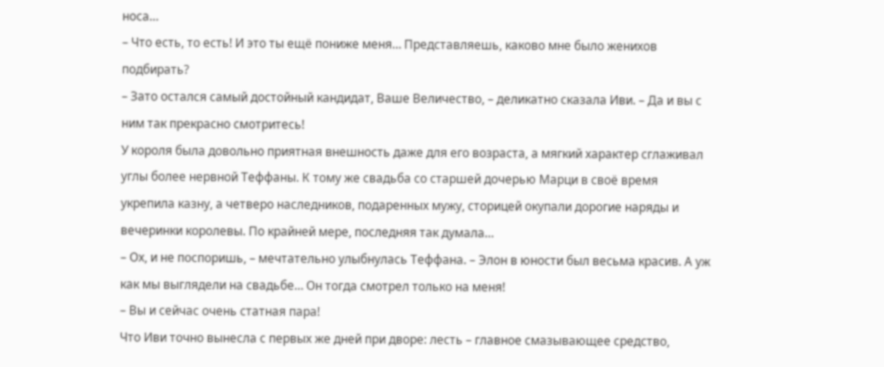носа…
– Что есть, то есть! И это ты ещё пониже меня… Представляешь, каково мне было женихов подбирать?
– Зато остался самый достойный кандидат, Ваше Величество, – деликатно сказала Иви. – Да и вы с ним так прекрасно смотритесь!
У короля была довольно приятная внешность даже для его возраста, а мягкий характер сглаживал углы более нервной Теффаны. К тому же свадьба со старшей дочерью Марци в своё время укрепила казну, а четверо наследников, подаренных мужу, сторицей окупали дорогие наряды и вечеринки королевы. По крайней мере, последняя так думала…
– Ох, и не поспоришь, – мечтательно улыбнулась Теффана. – Элон в юности был весьма красив. А уж как мы выглядели на свадьбе… Он тогда смотрел только на меня!
– Вы и сейчас очень статная пара!
Что Иви точно вынесла с первых же дней при дворе: лесть – главное смазывающее средство,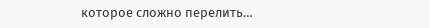которое сложно перелить…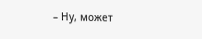– Ну, может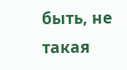быть, не такая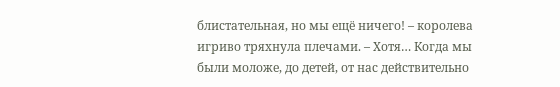блистательная, но мы ещё ничего! – королева игриво тряхнула плечами. – Хотя… Когда мы были моложе, до детей, от нас действительно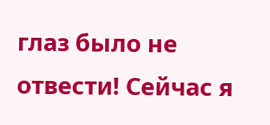глаз было не отвести! Сейчас я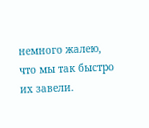немного жалею, что мы так быстро их завели.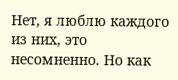Нет, я люблю каждого из них, это несомненно. Но как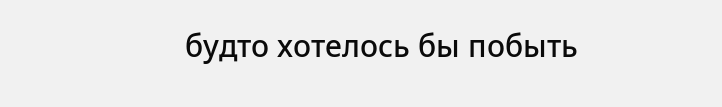будто хотелось бы побыть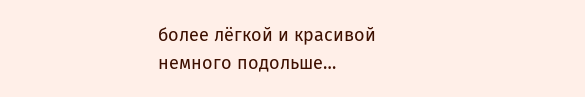более лёгкой и красивой немного подольше…